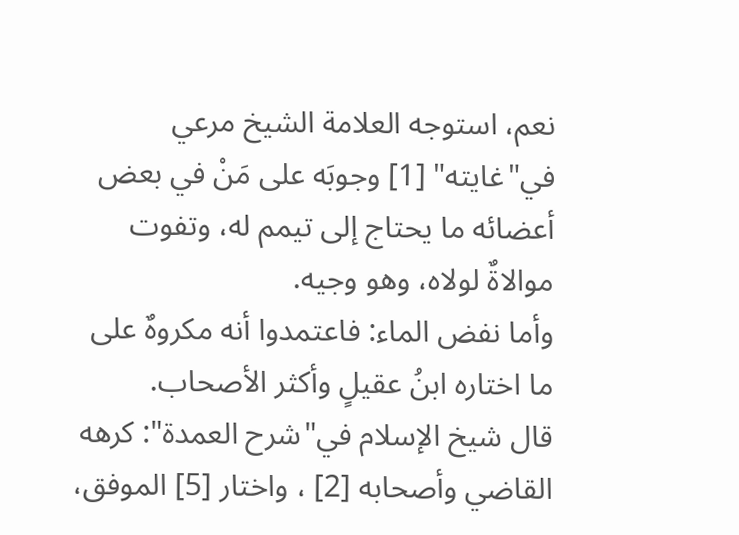نعم، استوجه العلامة الشيخ مرعي في"غايته" [1] وجوبَه على مَنْ في بعض أعضائه ما يحتاج إلى تيمم له، وتفوت موالاةٌ لولاه، وهو وجيه.
وأما نفض الماء: فاعتمدوا أنه مكروهٌ على ما اختاره ابنُ عقيلٍ وأكثر الأصحاب.
قال شيخ الإسلام في"شرح العمدة": كرهه القاضي وأصحابه [2] ، واختار [5] الموفق،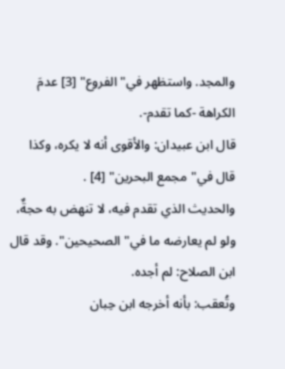والمجد. واستظهر في"الفروع" [3] عدمَ الكراهة -كما تقدم-.
قال ابن عبيدان: والأقوى أنه لا يكره، وكذا قال في"مجمع البحرين" [4] .
والحديث الذي تقدم فيه، لا تنهض به حجةٌ، ولو لم يعارضه ما في"الصحيحين". وقد قال ابن الصلاح: لم أجده.
وتُعقب: بأنه أخرجه ابن حِبان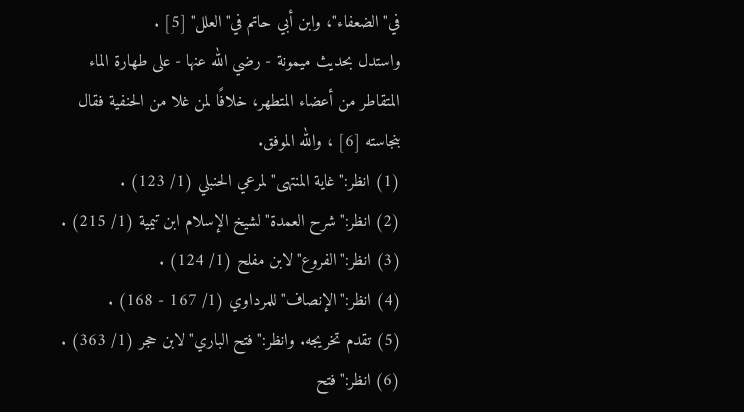في"الضعفاء"، وابن أبي حاتم في"العلل" [5] .
واستدل بحديث ميمونة - رضي الله عنها - على طهارة الماء المتقاطر من أعضاء المتطهر، خلافًا لمن غلا من الحنفية فقال بنجاسته [6] ، والله الموفق.
(1) انظر:"غاية المنتهى"لمرعي الحنبلي (1/ 123) .
(2) انظر:"شرح العمدة"لشيخ الإسلام ابن تيمية (1/ 215) .
(3) انظر:"الفروع"لابن مفلح (1/ 124) .
(4) انظر:"الإنصاف"للمرداوي (1/ 167 - 168) .
(5) تقدم تخريجه. وانظر:"فتح الباري"لابن حجر (1/ 363) .
(6) انظر:"فتح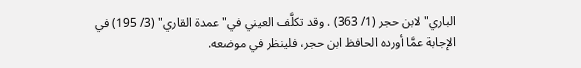الباري"لابن حجر (1/ 363) . وقد تكلَّف العيني في"عمدة القاري" (3/ 195) في الإجابة عمَّا أورده الحافظ ابن حجر، فلينظر في موضعه.